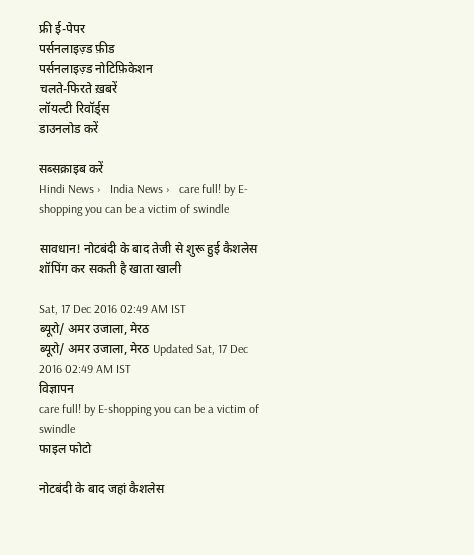फ्री ई-पेपर
पर्सनलाइज़्ड फ़ीड
पर्सनलाइज़्ड नोटिफ़िकेशन
चलते-फिरते ख़बरें
लॉयल्टी रिवॉर्ड्स
डाउनलोड करें

सब्सक्राइब करें
Hindi News ›   India News ›   care full! by E-shopping you can be a victim of swindle

सावधान! नोटबंदी के बाद तेजी से शुरू हुई कैशलेस शॉपिंग कर सकती है खाता खाली

Sat, 17 Dec 2016 02:49 AM IST
ब्यूरो/ अमर उजाला, मेरठ
ब्यूरो/ अमर उजाला, मेरठ Updated Sat, 17 Dec 2016 02:49 AM IST
विज्ञापन
care full! by E-shopping you can be a victim of swindle
फाइल फोटो

नोटबंदी के बाद जहां कैशलेस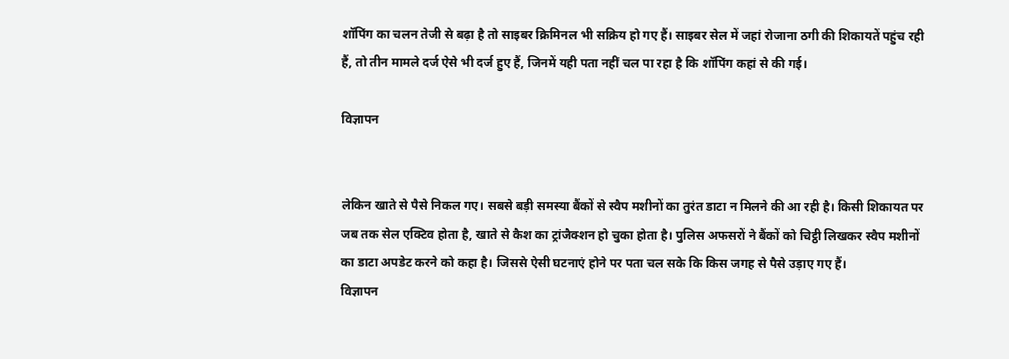शॉपिंग का चलन तेजी से बढ़ा है तो साइबर क्रिमिनल भी सक्रिय हो गए हैं। साइबर सेल में जहां रोजाना ठगी की शिकायतें पहुंच रही हैं, तो तीन मामले दर्ज ऐसे भी दर्ज हुए हैं, जिनमें यही पता नहीं चल पा रहा है कि शॉपिंग कहां से की गई।

विज्ञापन


लेकिन खाते से पैसे निकल गए। सबसे बड़ी समस्या बैंकों से स्वैप मशीनों का तुरंत डाटा न मिलने की आ रही है। किसी शिकायत पर जब तक सेल एक्टिव होता है, खाते से कैश का ट्रांजैक्शन हो चुका होता है। पुलिस अफसरों ने बैंकों को चिट्ठी लिखकर स्वैप मशीनों का डाटा अपडेट करने को कहा है। जिससे ऐसी घटनाएं होने पर पता चल सके कि किस जगह से पैसे उड़ाए गए हैं।
विज्ञापन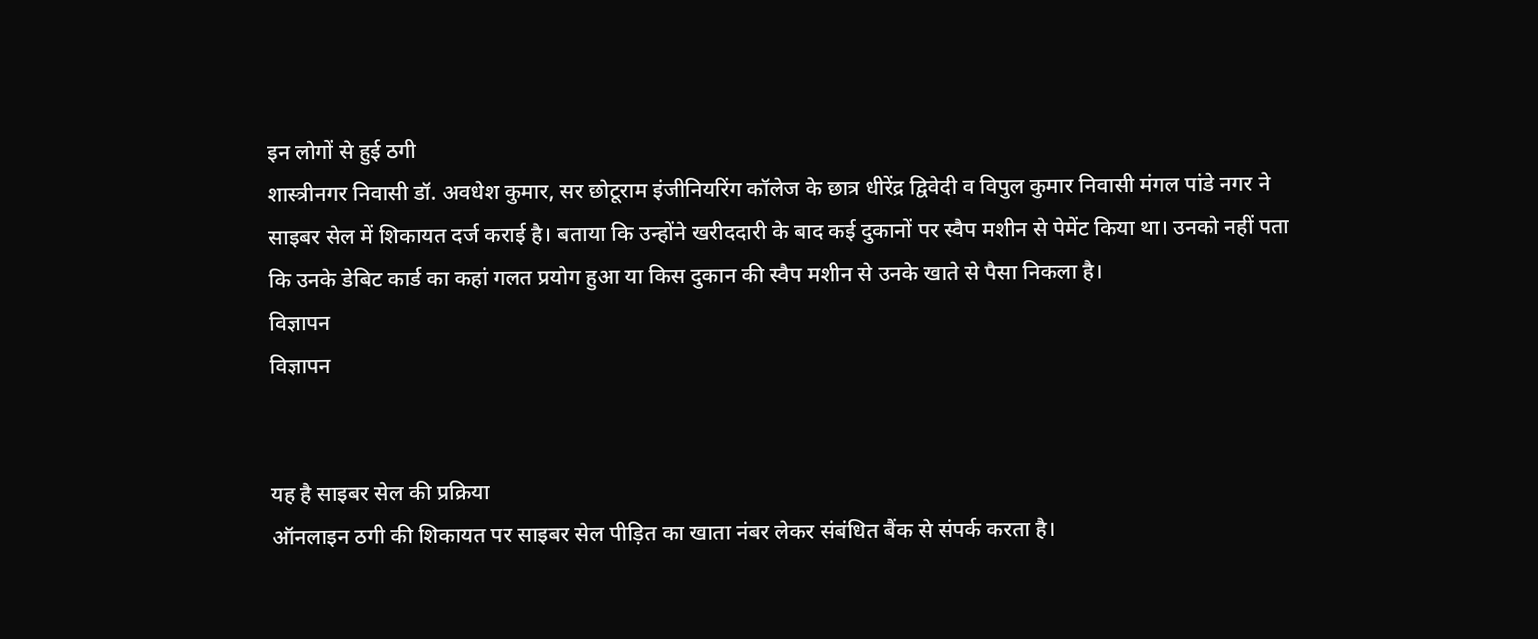इन लोगों से हुई ठगी
शास्त्रीनगर निवासी डॉ. अवधेश कुमार, सर छोटूराम इंजीनियरिंग कॉलेज के छात्र धीरेंद्र द्विवेदी व विपुल कुमार निवासी मंगल पांडे नगर ने साइबर सेल में शिकायत दर्ज कराई है। बताया कि उन्होंने खरीददारी के बाद कई दुकानों पर स्वैप मशीन से पेमेंट किया था। उनको नहीं पता कि उनके डेबिट कार्ड का कहां गलत प्रयोग हुआ या किस दुकान की स्वैप मशीन से उनके खाते से पैसा निकला है।
विज्ञापन
विज्ञापन


यह है साइबर सेल की प्रक्रिया
ऑनलाइन ठगी की शिकायत पर साइबर सेल पीड़ित का खाता नंबर लेकर संबंधित बैंक से संपर्क करता है।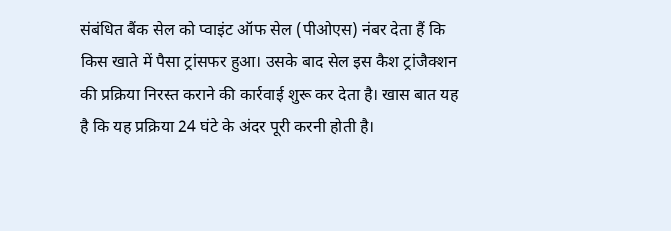संबंधित बैंक सेल को प्वाइंट ऑफ सेल (पीओएस) नंबर देता हैं कि किस खाते में पैसा ट्रांसफर हुआ। उसके बाद सेल इस कैश ट्रांजैक्शन की प्रक्रिया निरस्त कराने की कार्रवाई शुरू कर देता है। खास बात यह है कि यह प्रक्रिया 24 घंटे के अंदर पूरी करनी होती है।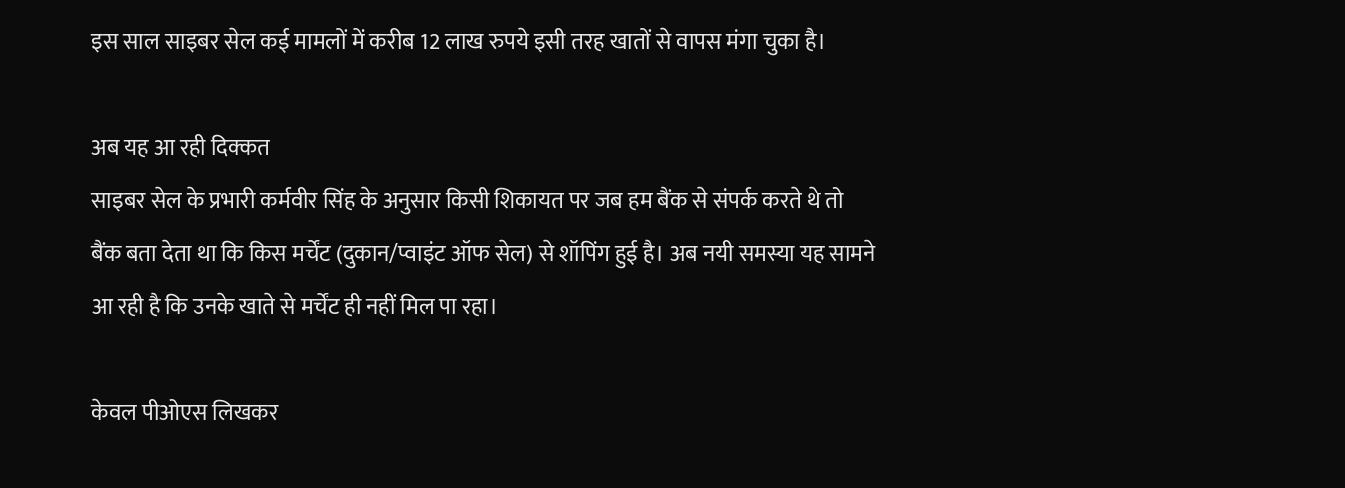इस साल साइबर सेल कई मामलों में करीब 12 लाख रुपये इसी तरह खातों से वापस मंगा चुका है।

अब यह आ रही दिक्कत
साइबर सेल के प्रभारी कर्मवीर सिंह के अनुसार किसी शिकायत पर जब हम बैंक से संपर्क करते थे तो बैंक बता देता था कि किस मर्चेंट (दुकान/प्वाइंट ऑफ सेल) से शॉपिंग हुई है। अब नयी समस्या यह सामने आ रही है कि उनके खाते से मर्चेंट ही नहीं मिल पा रहा।

केवल पीओएस लिखकर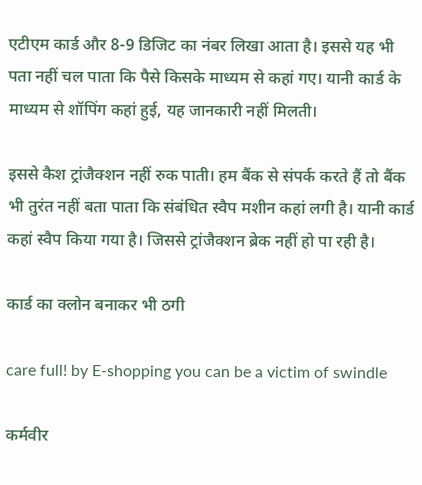एटीएम कार्ड और 8-9 डिजिट का नंबर लिखा आता है। इससे यह भी पता नहीं चल पाता कि पैसे किसके माध्यम से कहां गए। यानी कार्ड के माध्यम से शॉपिंग कहां हुई, यह जानकारी नहीं मिलती।

इससे कैश ट्रांजैक्शन नहीं रुक पाती। हम बैंक से संपर्क करते हैं तो बैंक भी तुरंत नहीं बता पाता कि संबंधित स्वैप मशीन कहां लगी है। यानी कार्ड कहां स्वैप किया गया है। जिससे ट्रांजैक्शन ब्रेक नहीं हो पा रही है।

कार्ड का क्लोन बनाकर भी ठगी

care full! by E-shopping you can be a victim of swindle

कर्मवीर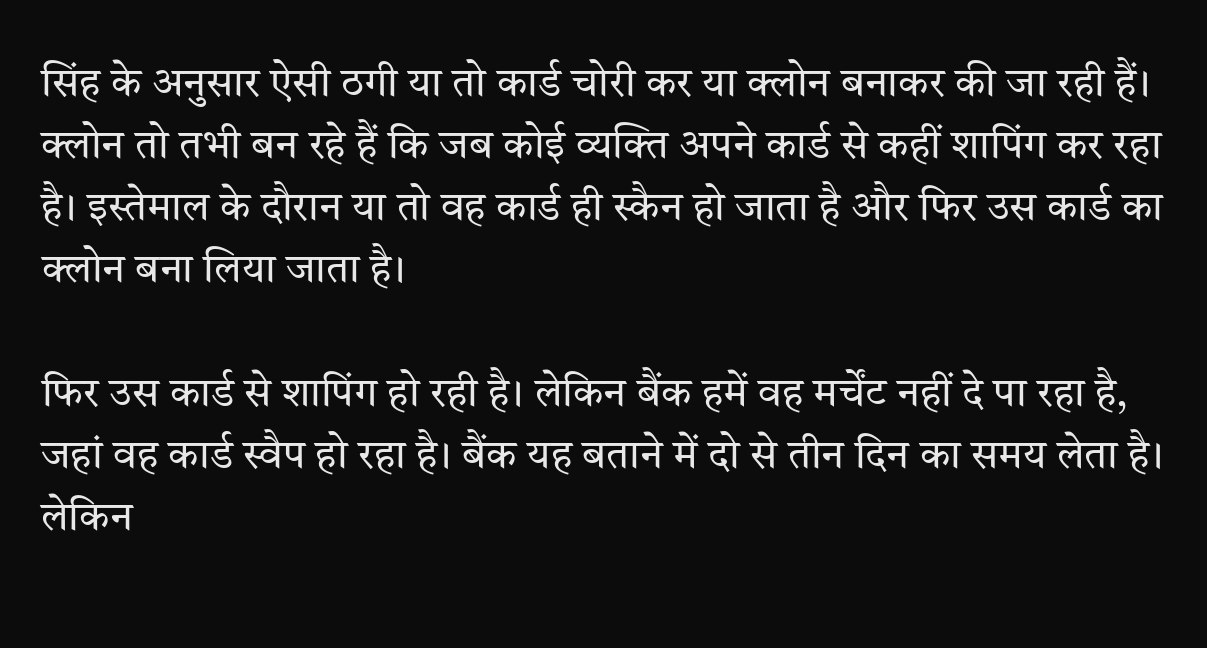सिंह के अनुसार ऐसी ठगी या तो कार्ड चोरी कर या क्लोन बनाकर की जा रही हैं। क्लोन तो तभी बन रहे हैं कि जब कोई व्यक्ति अपने कार्ड से कहीं शापिंग कर रहा है। इस्तेमाल के दौरान या तो वह कार्ड ही स्कैन हो जाता है और फिर उस कार्ड का क्लोन बना लिया जाता है।

फिर उस कार्ड से शापिंग हो रही है। लेकिन बैंक हमें वह मर्चेंट नहीं दे पा रहा है, जहां वह कार्ड स्वैप हो रहा है। बैंक यह बताने में दो से तीन दिन का समय लेता है। लेकिन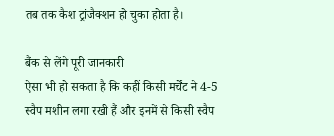तब तक कैश ट्रांजैक्शन हो चुका होता है।

बैंक से लेंगे पूरी जानकारी
ऐसा भी हो सकता है कि कहीं किसी मर्चेंट ने 4-5 स्वैप मशीन लगा रखी हैं और इनमें से किसी स्वैप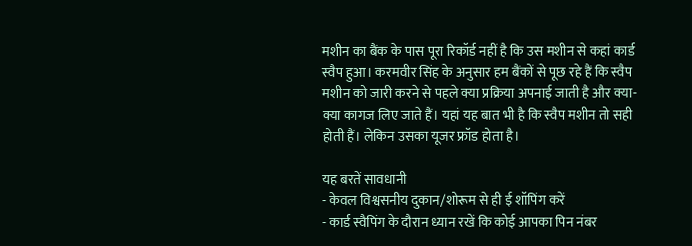मशीन का बैंक के पास पूरा रिकॉर्ड नहीं है कि उस मशीन से कहां कार्ड स्वैप हुआ। करमवीर सिंह के अनुसार हम बैंकों से पूछ रहे हैं कि स्वैप मशीन को जारी करने से पहले क्या प्रक्रिया अपनाई जाती है और क्या-क्या कागज लिए जाते हैं। यहां यह बात भी है कि स्वैप मशीन तो सही होती हैं। लेकिन उसका यूजर फ्रॉड होता है।

यह बरतें सावधानी
- केवल विश्वसनीय दुकान/शोरूम से ही ई शॉपिंग करें
- कार्ड स्वैपिंग के दौरान ध्यान रखें कि कोई आपका पिन नंबर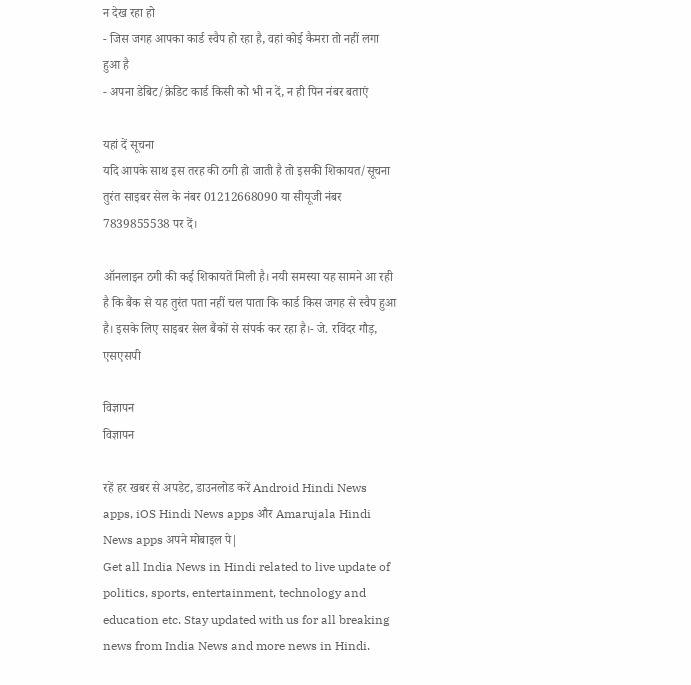न देख रहा हो
- जिस जगह आपका कार्ड स्वैप हो रहा है, वहां कोई कैमरा तो नहीं लगा हुआ है
- अपना डेबिट/क्रेडिट कार्ड किसी को भी न दें, न ही पिन नंबर बताएं

यहां दें सूचना
यदि आपके साथ इस तरह की ठगी हो जाती है तो इसकी शिकायत/सूचना तुरंत साइबर सेल के नंबर 01212668090 या सीयूजी नंबर 7839855538 पर दें।

ऑनलाइन ठगी की कई शिकायतें मिली है। नयी समस्या यह सामने आ रही है कि बैंक से यह तुरंत पता नहीं चल पाता कि कार्ड किस जगह से स्वैप हुआ है। इसके लिए साइबर सेल बैंकों से संपर्क कर रहा है।- जे. रविंदर गौड़, एसएसपी

विज्ञापन
विज्ञापन

रहें हर खबर से अपडेट, डाउनलोड करें Android Hindi News apps, iOS Hindi News apps और Amarujala Hindi News apps अपने मोबाइल पे|
Get all India News in Hindi related to live update of politics, sports, entertainment, technology and education etc. Stay updated with us for all breaking news from India News and more news in Hindi.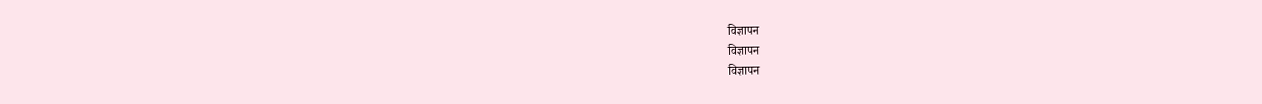विज्ञापन
विज्ञापन
विज्ञापन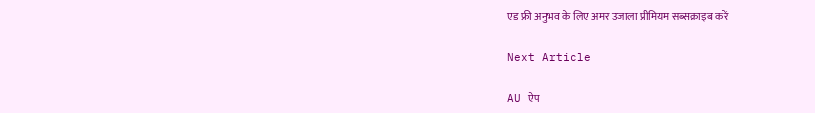एड फ्री अनुभव के लिए अमर उजाला प्रीमियम सब्सक्राइब करें

Next Article

AU ऐप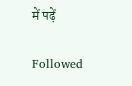में पढ़ें

Followed